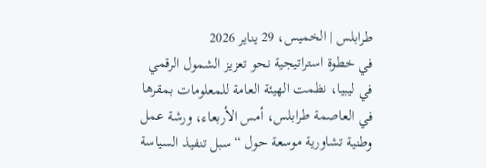طرابلس | الخميس، 29 يناير 2026
في خطوة استراتيجية نحو تعزيز الشمول الرقمي في ليبيا، نظمت الهيئة العامة للمعلومات بمقرها في العاصمة طرابلس، أمس الأربعاء، ورشة عمل وطنية تشاورية موسعة حول “سبل تنفيذ السياسة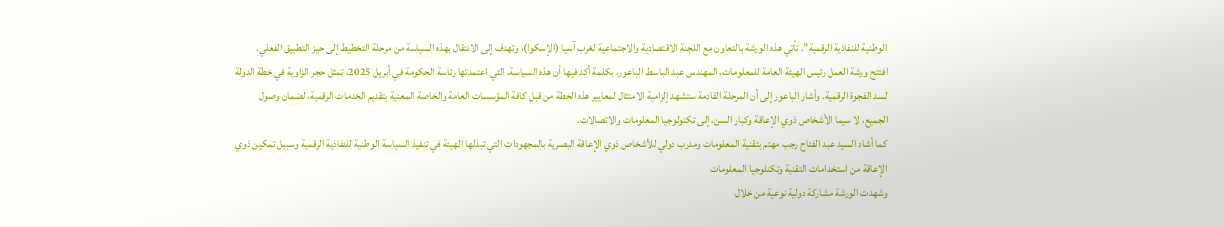الوطنية للنفاذية الرقمية”. تأتي هذه الورشة بالتعاون مع اللجنة الاقتصادية والاجتماعية لغرب آسيا (الإسكوا)، وتهدف إلى الانتقال بهذه السياسة من مرحلة التخطيط إلى حيز التطبيق الفعلي.
افتتح ورشة العمل رئيس الهيئة العامة للمعلومات، المهندس عبد الباسط الباعور، بكلمة أكد فيها أن هذه السياسة، التي اعتمدتها رئاسة الحكومة في أبريل 2025، تمثل حجر الزاوية في خطة الدولة لسد الفجوة الرقمية. وأشار الباعور إلى أن المرحلة القادمة ستشهد إلزامية الامتثال لمعايير هذه الخطة من قبل كافة المؤسسات العامة والخاصة المعنية بتقديم الخدمات الرقمية، لضمان وصول الجميع، لا سيما الأشخاص ذوي الإعاقة وكبار السن، إلى تكنولوجيا المعلومات والاتصالات.
كما أشاد السيد عبد الفتاح رجب مهتم بتقنية المعلومات ومدرب دولي للأشخاص ذوي الإعاقة البصرية بالمجهودات التي تبذلها الهيئة في تنفيذ السياسة الوطنية للنفاذية الرقمية وسبيل تمكين ذوي الإعاقة من استخدامات التقنية وتكنلوجيا المعلومات
وشهدت الورشة مشاركة دولية نوعية من خلال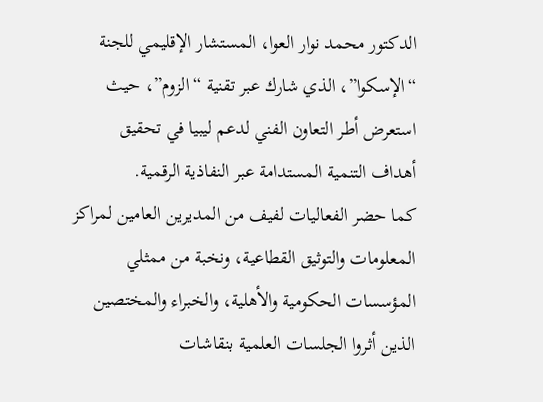الدكتور محمد نوار العوا، المستشار الإقليمي للجنة “الإسكوا”، الذي شارك عبر تقنية “الزوم”، حيث استعرض أطر التعاون الفني لدعم ليبيا في تحقيق أهداف التنمية المستدامة عبر النفاذية الرقمية.
كما حضر الفعاليات لفيف من المديرين العامين لمراكز المعلومات والتوثيق القطاعية، ونخبة من ممثلي المؤسسات الحكومية والأهلية، والخبراء والمختصين الذين أثروا الجلسات العلمية بنقاشات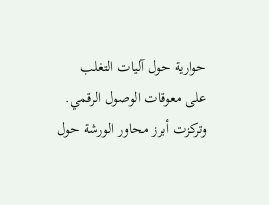حوارية حول آليات التغلب على معوقات الوصول الرقمي.
وتركزت أبرز محاور الورشة حول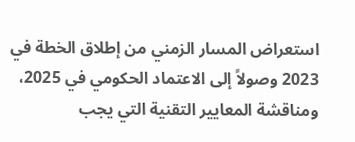استعراض المسار الزمني من إطلاق الخطة في 2023 وصولاً إلى الاعتماد الحكومي في 2025، ومناقشة المعايير التقنية التي يجب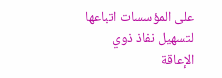على المؤسسات اتباعها لتسهيل نفاذ ذوي الإعاقة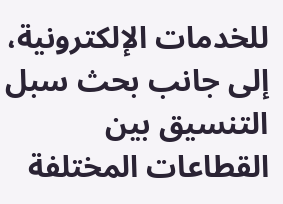للخدمات الإلكترونية، إلى جانب بحث سبل التنسيق بين القطاعات المختلفة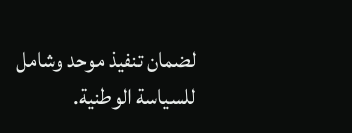لضمان تنفيذ موحد وشامل للسياسة الوطنية.